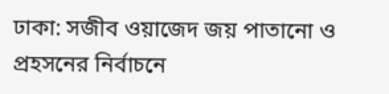ঢাকা: সজীব ওয়াজেদ জয় পাতানো ও প্রহসনের নির্বাচনে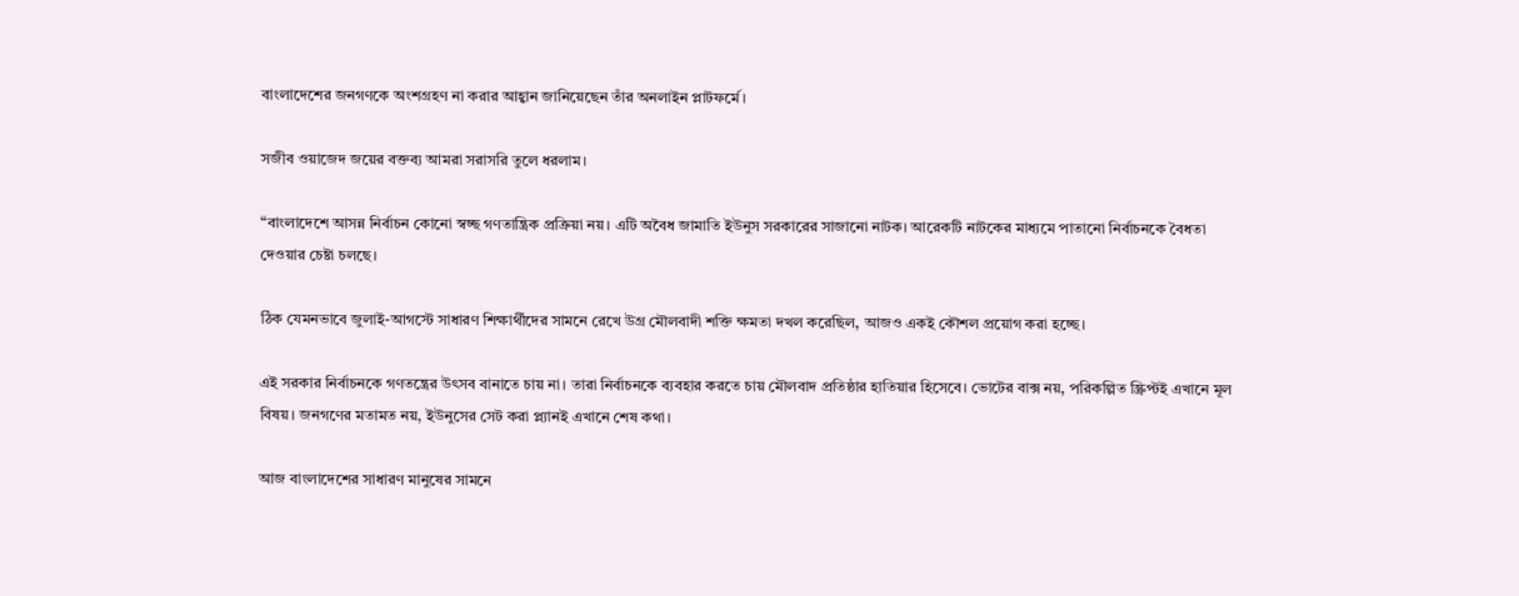বাংলাদেশের জনগণকে অংশগ্রহণ না করার আহ্বান জানিয়েছেন তাঁর অনলাইন প্লাটফর্মে।

সজীব ওয়াজেদ জয়ের বক্তব্য আমরা সরাসরি তুলে ধরলাম।

“বাংলাদেশে আসন্ন নির্বাচন কোনো স্বচ্ছ গণতান্ত্রিক প্রক্রিয়া নয়। এটি অবৈধ জামাতি ইউনুস সরকারের সাজানো নাটক। আরেকটি নাটকের মাধ্যমে পাতানো নির্বাচনকে বৈধতা দেওয়ার চেষ্টা চলছে।

ঠিক যেমনভাবে জুলাই-আগস্টে সাধারণ শিক্ষার্থীদের সামনে রেখে উগ্র মৌলবাদী শক্তি ক্ষমতা দখল করেছিল, আজও একই কৌশল প্রয়োগ করা হচ্ছে।

এই সরকার নির্বাচনকে গণতন্ত্রের উৎসব বানাতে চায় না। তারা নির্বাচনকে ব্যবহার করতে চায় মৌলবাদ প্রতিষ্ঠার হাতিয়ার হিসেবে। ভোটের বাক্স নয়, পরিকল্পিত স্ক্রিপ্টই এখানে মূল বিষয়। জনগণের মতামত নয়, ইউনুসের সেট করা প্ল্যানই এখানে শেষ কথা।

আজ বাংলাদেশের সাধারণ মানুষের সামনে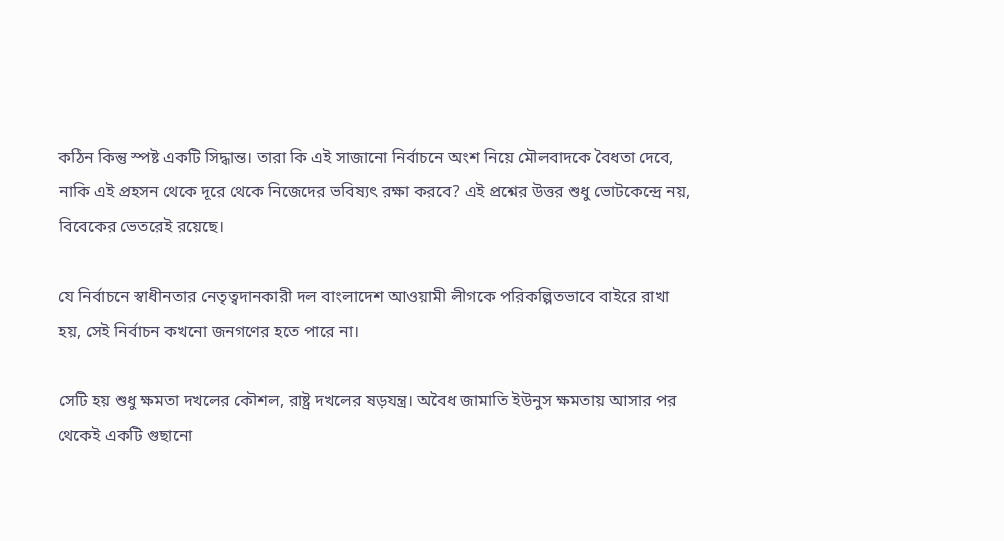কঠিন কিন্তু স্পষ্ট একটি সিদ্ধান্ত। তারা কি এই সাজানো নির্বাচনে অংশ নিয়ে মৌলবাদকে বৈধতা দেবে, নাকি এই প্রহসন থেকে দূরে থেকে নিজেদের ভবিষ্যৎ রক্ষা করবে? এই প্রশ্নের উত্তর শুধু ভোটকেন্দ্রে নয়, বিবেকের ভেতরেই রয়েছে।

যে নির্বাচনে স্বাধীনতার নেতৃত্বদানকারী দল বাংলাদেশ আওয়ামী লীগকে পরিকল্পিতভাবে বাইরে রাখা হয়, সেই নির্বাচন কখনো জনগণের হতে পারে না।

সেটি হয় শুধু ক্ষমতা দখলের কৌশল, রাষ্ট্র দখলের ষড়যন্ত্র। অবৈধ জামাতি ইউনুস ক্ষমতায় আসার পর থেকেই একটি গুছানো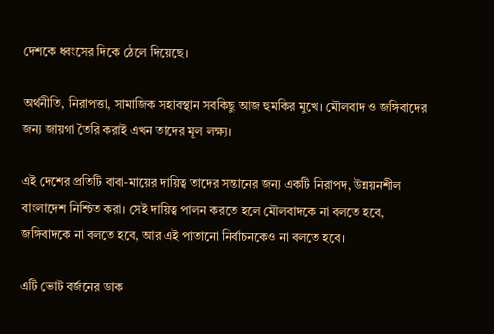দেশকে ধ্বংসের দিকে ঠেলে দিয়েছে।

অর্থনীতি, নিরাপত্তা, সামাজিক সহাবস্থান সবকিছু আজ হুমকির মুখে। মৌলবাদ ও জঙ্গিবাদের জন্য জায়গা তৈরি করাই এখন তাদের মূল লক্ষ্য।

এই দেশের প্রতিটি বাবা-মায়ের দায়িত্ব তাদের সন্তানের জন্য একটি নিরাপদ, উন্নয়নশীল বাংলাদেশ নিশ্চিত করা। সেই দায়িত্ব পালন করতে হলে মৌলবাদকে না বলতে হবে, জঙ্গিবাদকে না বলতে হবে, আর এই পাতানো নির্বাচনকেও না বলতে হবে।

এটি ভোট বর্জনের ডাক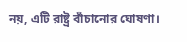নয়, এটি রাষ্ট্র বাঁচানোর ঘোষণা।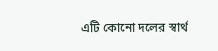এটি কোনো দলের স্বার্থ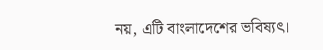নয়, এটি বাংলাদেশের ভবিষ্যৎ।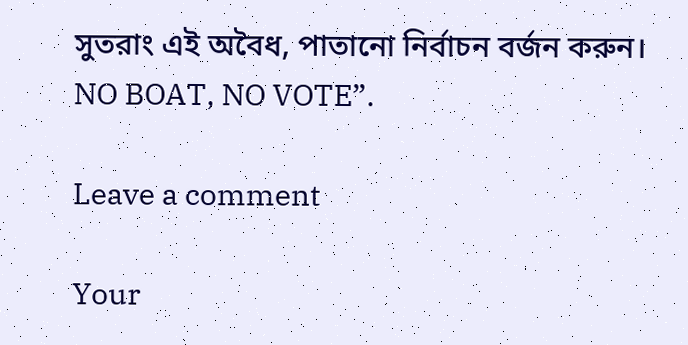সুতরাং এই অবৈধ, পাতানো নির্বাচন বর্জন করুন।
NO BOAT, NO VOTE”.

Leave a comment

Your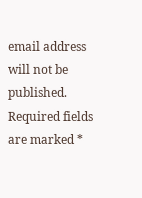email address will not be published. Required fields are marked *